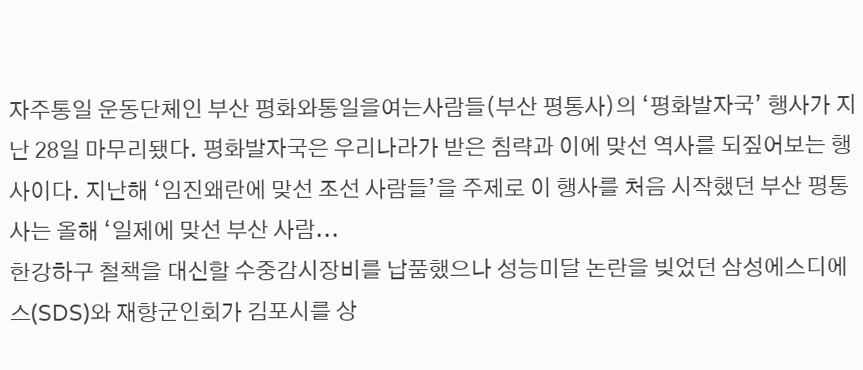자주통일 운동단체인 부산 평화와통일을여는사람들(부산 평통사)의 ‘평화발자국’ 행사가 지난 28일 마무리됐다. 평화발자국은 우리나라가 받은 침략과 이에 맞선 역사를 되짚어보는 행사이다. 지난해 ‘임진왜란에 맞선 조선 사람들’을 주제로 이 행사를 처음 시작했던 부산 평통사는 올해 ‘일제에 맞선 부산 사람...
한강하구 철책을 대신할 수중감시장비를 납품했으나 성능미달 논란을 빚었던 삼성에스디에스(SDS)와 재향군인회가 김포시를 상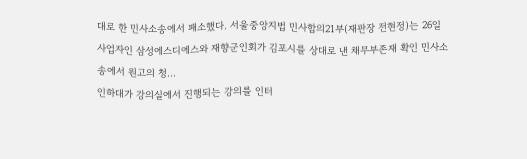대로 한 민사소송에서 패소했다. 서울중앙지법 민사합의21부(재판장 전현정)는 26일 사업자인 삼성에스디에스와 재향군인회가 김포시를 상대로 낸 채무부존재 확인 민사소송에서 원고의 청...
인하대가 강의실에서 진행되는 강의를 인터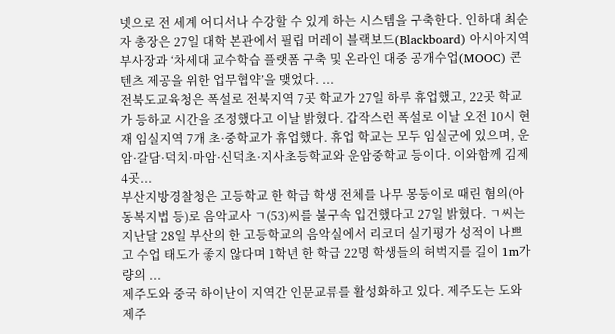넷으로 전 세계 어디서나 수강할 수 있게 하는 시스템을 구축한다. 인하대 최순자 총장은 27일 대학 본관에서 필립 머레이 블랙보드(Blackboard) 아시아지역 부사장과 ‘차세대 교수학습 플랫폼 구축 및 온라인 대중 공개수업(MOOC) 콘텐츠 제공을 위한 업무협약’을 맺었다. ...
전북도교육청은 폭설로 전북지역 7곳 학교가 27일 하루 휴업했고, 22곳 학교가 등하교 시간을 조정했다고 이날 밝혔다. 갑작스런 폭설로 이날 오전 10시 현재 임실지역 7개 초·중학교가 휴업했다. 휴업 학교는 모두 임실군에 있으며, 운암·갈담·덕치·마암·신덕초·지사초등학교와 운암중학교 등이다. 이와함께 김제 4곳...
부산지방경찰청은 고등학교 한 학급 학생 전체를 나무 몽둥이로 때린 혐의(아동복지법 등)로 음악교사 ㄱ(53)씨를 불구속 입건했다고 27일 밝혔다. ㄱ씨는 지난달 28일 부산의 한 고등학교의 음악실에서 리코더 실기평가 성적이 나쁘고 수업 태도가 좋지 않다며 1학년 한 학급 22명 학생들의 허벅지를 길이 1m가량의 ...
제주도와 중국 하이난이 지역간 인문교류를 활성화하고 있다. 제주도는 도와 제주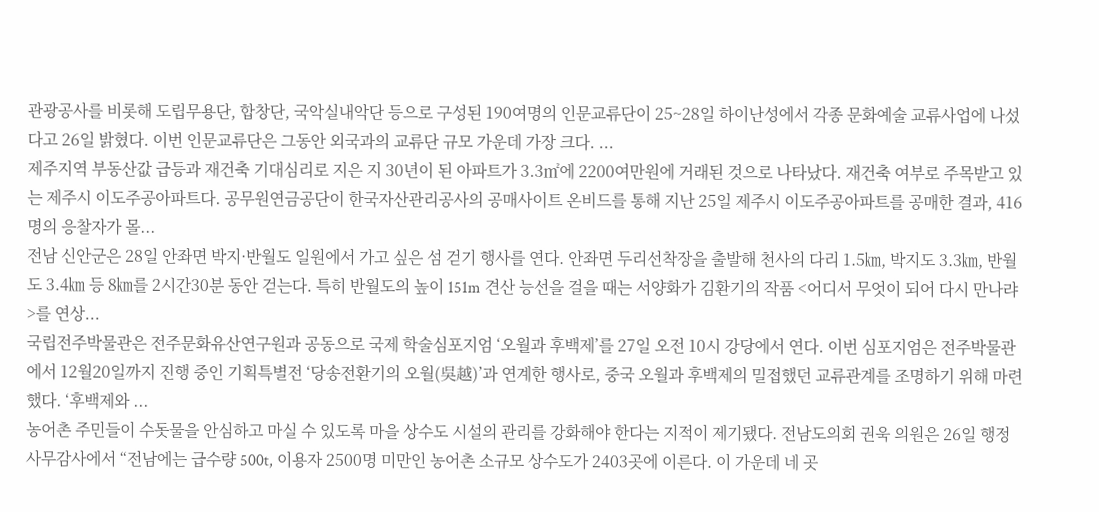관광공사를 비롯해 도립무용단, 합창단, 국악실내악단 등으로 구성된 190여명의 인문교류단이 25~28일 하이난성에서 각종 문화예술 교류사업에 나섰다고 26일 밝혔다. 이번 인문교류단은 그동안 외국과의 교류단 규모 가운데 가장 크다. ...
제주지역 부동산값 급등과 재건축 기대심리로 지은 지 30년이 된 아파트가 3.3㎡에 2200여만원에 거래된 것으로 나타났다. 재건축 여부로 주목받고 있는 제주시 이도주공아파트다. 공무원연금공단이 한국자산관리공사의 공매사이트 온비드를 통해 지난 25일 제주시 이도주공아파트를 공매한 결과, 416명의 응찰자가 몰...
전남 신안군은 28일 안좌면 박지·반월도 일원에서 가고 싶은 섬 걷기 행사를 연다. 안좌면 두리선착장을 출발해 천사의 다리 1.5㎞, 박지도 3.3㎞, 반월도 3.4㎞ 등 8㎞를 2시간30분 동안 걷는다. 특히 반월도의 높이 151m 견산 능선을 걸을 때는 서양화가 김환기의 작품 <어디서 무엇이 되어 다시 만나랴>를 연상...
국립전주박물관은 전주문화유산연구원과 공동으로 국제 학술심포지엄 ‘오월과 후백제’를 27일 오전 10시 강당에서 연다. 이번 심포지엄은 전주박물관에서 12월20일까지 진행 중인 기획특별전 ‘당송전환기의 오월(吳越)’과 연계한 행사로, 중국 오월과 후백제의 밀접했던 교류관계를 조명하기 위해 마련했다. ‘후백제와 ...
농어촌 주민들이 수돗물을 안심하고 마실 수 있도록 마을 상수도 시설의 관리를 강화해야 한다는 지적이 제기됐다. 전남도의회 권욱 의원은 26일 행정사무감사에서 “전남에는 급수량 500t, 이용자 2500명 미만인 농어촌 소규모 상수도가 2403곳에 이른다. 이 가운데 네 곳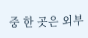중 한 곳은 외부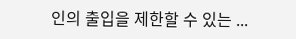인의 출입을 제한할 수 있는 ...